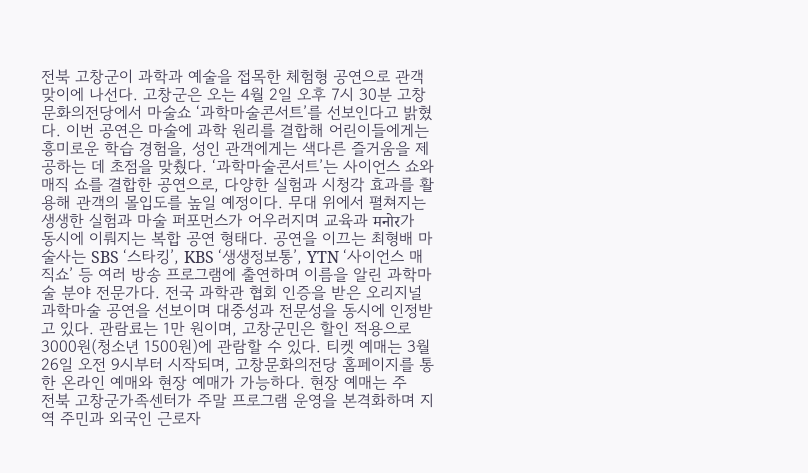전북 고창군이 과학과 예술을 접목한 체험형 공연으로 관객 맞이에 나선다. 고창군은 오는 4월 2일 오후 7시 30분 고창문화의전당에서 마술쇼 ‘과학마술콘서트’를 선보인다고 밝혔다. 이번 공연은 마술에 과학 원리를 결합해 어린이들에게는 흥미로운 학습 경험을, 성인 관객에게는 색다른 즐거움을 제공하는 데 초점을 맞췄다. ‘과학마술콘서트’는 사이언스 쇼와 매직 쇼를 결합한 공연으로, 다양한 실험과 시청각 효과를 활용해 관객의 몰입도를 높일 예정이다. 무대 위에서 펼쳐지는 생생한 실험과 마술 퍼포먼스가 어우러지며 교육과 मनोर가 동시에 이뤄지는 복합 공연 형태다. 공연을 이끄는 최형배 마술사는 SBS ‘스타킹’, KBS ‘생생정보통’, YTN ‘사이언스 매직쇼’ 등 여러 방송 프로그램에 출연하며 이름을 알린 과학마술 분야 전문가다. 전국 과학관 협회 인증을 받은 오리지널 과학마술 공연을 선보이며 대중성과 전문성을 동시에 인정받고 있다. 관람료는 1만 원이며, 고창군민은 할인 적용으로 3000원(청소년 1500원)에 관람할 수 있다. 티켓 예매는 3월 26일 오전 9시부터 시작되며, 고창문화의전당 홈페이지를 통한 온라인 예매와 현장 예매가 가능하다. 현장 예매는 주
전북 고창군가족센터가 주말 프로그램 운영을 본격화하며 지역 주민과 외국인 근로자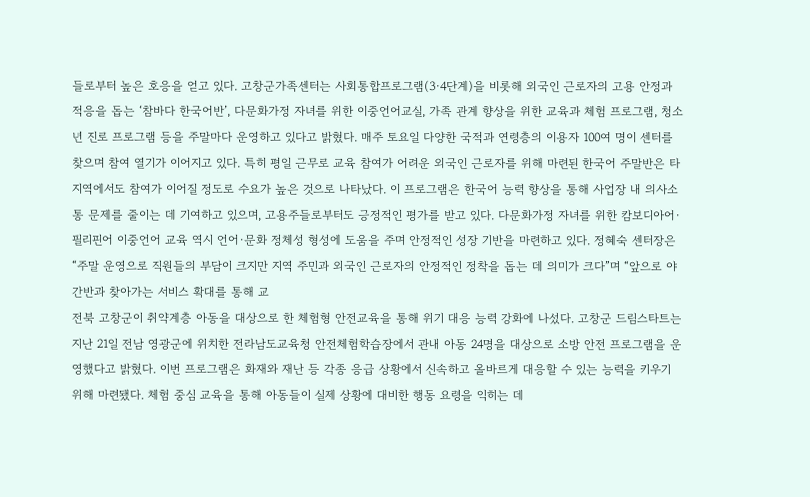들로부터 높은 호응을 얻고 있다. 고창군가족센터는 사회통합프로그램(3·4단계)을 비롯해 외국인 근로자의 고용 안정과 적응을 돕는 ‘참바다 한국어반’, 다문화가정 자녀를 위한 이중언어교실, 가족 관계 향상을 위한 교육과 체험 프로그램, 청소년 진로 프로그램 등을 주말마다 운영하고 있다고 밝혔다. 매주 토요일 다양한 국적과 연령층의 이용자 100여 명이 센터를 찾으며 참여 열기가 이어지고 있다. 특히 평일 근무로 교육 참여가 어려운 외국인 근로자를 위해 마련된 한국어 주말반은 타 지역에서도 참여가 이어질 정도로 수요가 높은 것으로 나타났다. 이 프로그램은 한국어 능력 향상을 통해 사업장 내 의사소통 문제를 줄이는 데 기여하고 있으며, 고용주들로부터도 긍정적인 평가를 받고 있다. 다문화가정 자녀를 위한 캄보디아어·필리핀어 이중언어 교육 역시 언어·문화 정체성 형성에 도움을 주며 안정적인 성장 기반을 마련하고 있다. 정혜숙 센터장은 “주말 운영으로 직원들의 부담이 크지만 지역 주민과 외국인 근로자의 안정적인 정착을 돕는 데 의미가 크다”며 “앞으로 야간반과 찾아가는 서비스 확대를 통해 교
전북 고창군이 취약계층 아동을 대상으로 한 체험형 안전교육을 통해 위기 대응 능력 강화에 나섰다. 고창군 드림스타트는 지난 21일 전남 영광군에 위치한 전라남도교육청 안전체험학습장에서 관내 아동 24명을 대상으로 소방 안전 프로그램을 운영했다고 밝혔다. 이번 프로그램은 화재와 재난 등 각종 응급 상황에서 신속하고 올바르게 대응할 수 있는 능력을 키우기 위해 마련됐다. 체험 중심 교육을 통해 아동들이 실제 상황에 대비한 행동 요령을 익히는 데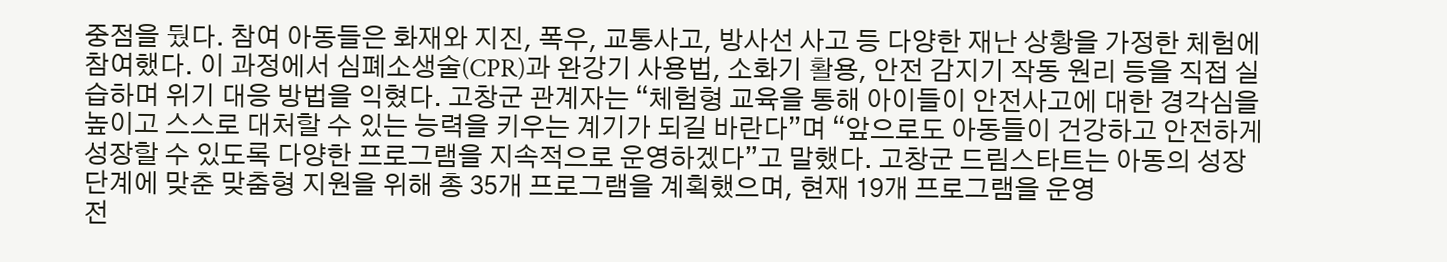중점을 뒀다. 참여 아동들은 화재와 지진, 폭우, 교통사고, 방사선 사고 등 다양한 재난 상황을 가정한 체험에 참여했다. 이 과정에서 심폐소생술(CPR)과 완강기 사용법, 소화기 활용, 안전 감지기 작동 원리 등을 직접 실습하며 위기 대응 방법을 익혔다. 고창군 관계자는 “체험형 교육을 통해 아이들이 안전사고에 대한 경각심을 높이고 스스로 대처할 수 있는 능력을 키우는 계기가 되길 바란다”며 “앞으로도 아동들이 건강하고 안전하게 성장할 수 있도록 다양한 프로그램을 지속적으로 운영하겠다”고 말했다. 고창군 드림스타트는 아동의 성장 단계에 맞춘 맞춤형 지원을 위해 총 35개 프로그램을 계획했으며, 현재 19개 프로그램을 운영
전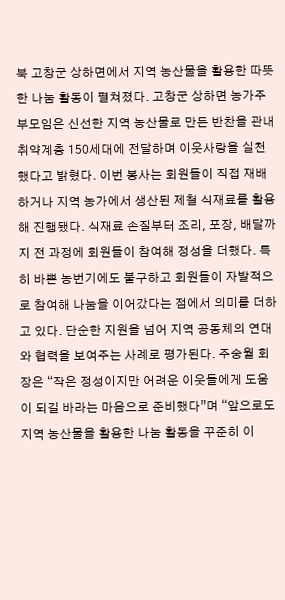북 고창군 상하면에서 지역 농산물을 활용한 따뜻한 나눔 활동이 펼쳐졌다. 고창군 상하면 농가주부모임은 신선한 지역 농산물로 만든 반찬을 관내 취약계층 150세대에 전달하며 이웃사랑을 실천했다고 밝혔다. 이번 봉사는 회원들이 직접 재배하거나 지역 농가에서 생산된 제철 식재료를 활용해 진행됐다. 식재료 손질부터 조리, 포장, 배달까지 전 과정에 회원들이 참여해 정성을 더했다. 특히 바쁜 농번기에도 불구하고 회원들이 자발적으로 참여해 나눔을 이어갔다는 점에서 의미를 더하고 있다. 단순한 지원을 넘어 지역 공동체의 연대와 협력을 보여주는 사례로 평가된다. 주숭월 회장은 “작은 정성이지만 어려운 이웃들에게 도움이 되길 바라는 마음으로 준비했다”며 “앞으로도 지역 농산물을 활용한 나눔 활동을 꾸준히 이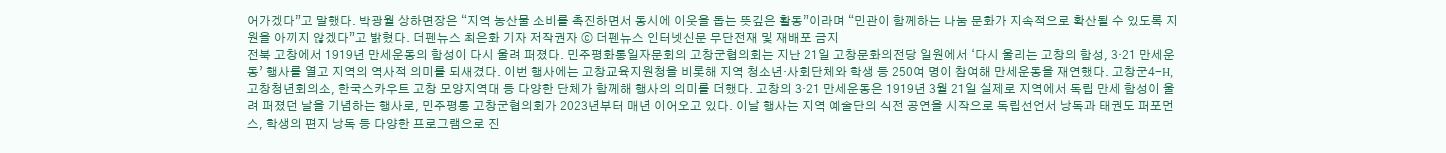어가겠다”고 말했다. 박광월 상하면장은 “지역 농산물 소비를 촉진하면서 동시에 이웃을 돕는 뜻깊은 활동”이라며 “민관이 함께하는 나눔 문화가 지속적으로 확산될 수 있도록 지원을 아끼지 않겠다”고 밝혔다. 더펜뉴스 최은화 기자 저작권자 ⓒ 더펜뉴스 인터넷신문 무단전재 및 재배포 금지
전북 고창에서 1919년 만세운동의 함성이 다시 울려 퍼졌다. 민주평화통일자문회의 고창군협의회는 지난 21일 고창문화의전당 일원에서 ‘다시 울리는 고창의 함성, 3·21 만세운동’ 행사를 열고 지역의 역사적 의미를 되새겼다. 이번 행사에는 고창교육지원청을 비롯해 지역 청소년·사회단체와 학생 등 250여 명이 참여해 만세운동을 재연했다. 고창군4-H, 고창청년회의소, 한국스카우트 고창 모양지역대 등 다양한 단체가 함께해 행사의 의미를 더했다. 고창의 3·21 만세운동은 1919년 3월 21일 실제로 지역에서 독립 만세 함성이 울려 퍼졌던 날을 기념하는 행사로, 민주평통 고창군협의회가 2023년부터 매년 이어오고 있다. 이날 행사는 지역 예술단의 식전 공연을 시작으로 독립선언서 낭독과 태권도 퍼포먼스, 학생의 편지 낭독 등 다양한 프로그램으로 진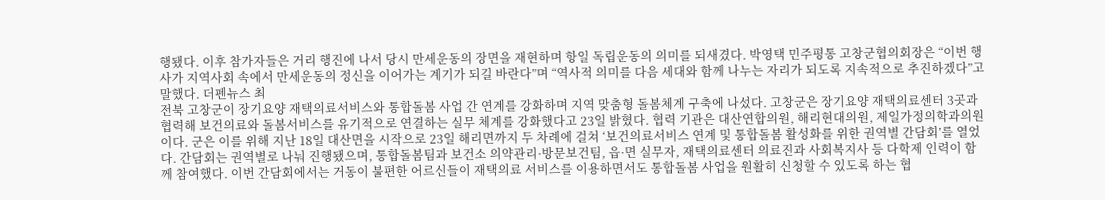행됐다. 이후 참가자들은 거리 행진에 나서 당시 만세운동의 장면을 재현하며 항일 독립운동의 의미를 되새겼다. 박영택 민주평통 고창군협의회장은 “이번 행사가 지역사회 속에서 만세운동의 정신을 이어가는 계기가 되길 바란다”며 “역사적 의미를 다음 세대와 함께 나누는 자리가 되도록 지속적으로 추진하겠다”고 말했다. 더펜뉴스 최
전북 고창군이 장기요양 재택의료서비스와 통합돌봄 사업 간 연계를 강화하며 지역 맞춤형 돌봄체계 구축에 나섰다. 고창군은 장기요양 재택의료센터 3곳과 협력해 보건의료와 돌봄서비스를 유기적으로 연결하는 실무 체계를 강화했다고 23일 밝혔다. 협력 기관은 대산연합의원, 해리현대의원, 제일가정의학과의원이다. 군은 이를 위해 지난 18일 대산면을 시작으로 23일 해리면까지 두 차례에 걸쳐 ‘보건의료서비스 연계 및 통합돌봄 활성화를 위한 권역별 간담회’를 열었다. 간담회는 권역별로 나눠 진행됐으며, 통합돌봄팀과 보건소 의약관리·방문보건팀, 읍·면 실무자, 재택의료센터 의료진과 사회복지사 등 다학제 인력이 함께 참여했다. 이번 간담회에서는 거동이 불편한 어르신들이 재택의료 서비스를 이용하면서도 통합돌봄 사업을 원활히 신청할 수 있도록 하는 협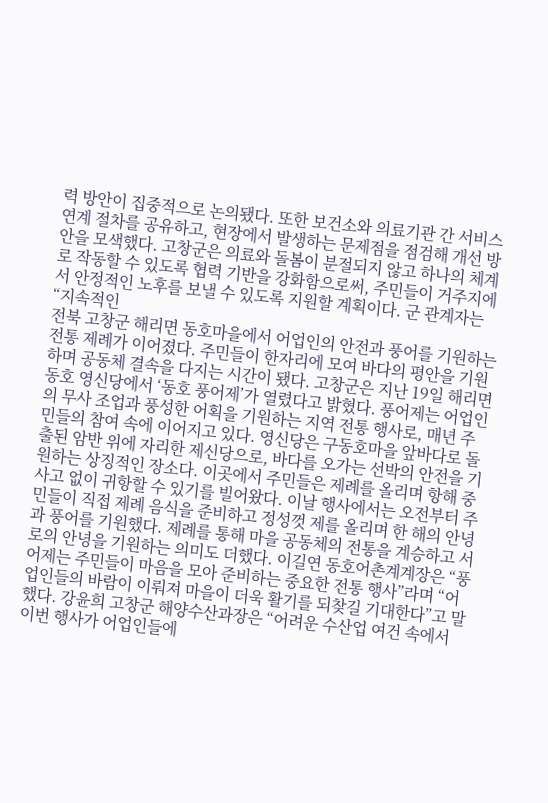력 방안이 집중적으로 논의됐다. 또한 보건소와 의료기관 간 서비스 연계 절차를 공유하고, 현장에서 발생하는 문제점을 점검해 개선 방안을 모색했다. 고창군은 의료와 돌봄이 분절되지 않고 하나의 체계로 작동할 수 있도록 협력 기반을 강화함으로써, 주민들이 거주지에서 안정적인 노후를 보낼 수 있도록 지원할 계획이다. 군 관계자는 “지속적인
전북 고창군 해리면 동호마을에서 어업인의 안전과 풍어를 기원하는 전통 제례가 이어졌다. 주민들이 한자리에 모여 바다의 평안을 기원하며 공동체 결속을 다지는 시간이 됐다. 고창군은 지난 19일 해리면 동호 영신당에서 ‘동호 풍어제’가 열렸다고 밝혔다. 풍어제는 어업인의 무사 조업과 풍성한 어획을 기원하는 지역 전통 행사로, 매년 주민들의 참여 속에 이어지고 있다. 영신당은 구동호마을 앞바다로 돌출된 암반 위에 자리한 제신당으로, 바다를 오가는 선박의 안전을 기원하는 상징적인 장소다. 이곳에서 주민들은 제례를 올리며 항해 중 사고 없이 귀항할 수 있기를 빌어왔다. 이날 행사에서는 오전부터 주민들이 직접 제례 음식을 준비하고 정성껏 제를 올리며 한 해의 안녕과 풍어를 기원했다. 제례를 통해 마을 공동체의 전통을 계승하고 서로의 안녕을 기원하는 의미도 더했다. 이길연 동호어촌계계장은 “풍어제는 주민들이 마음을 모아 준비하는 중요한 전통 행사”라며 “어업인들의 바람이 이뤄져 마을이 더욱 활기를 되찾길 기대한다”고 말했다. 강윤희 고창군 해양수산과장은 “어려운 수산업 여건 속에서 이번 행사가 어업인들에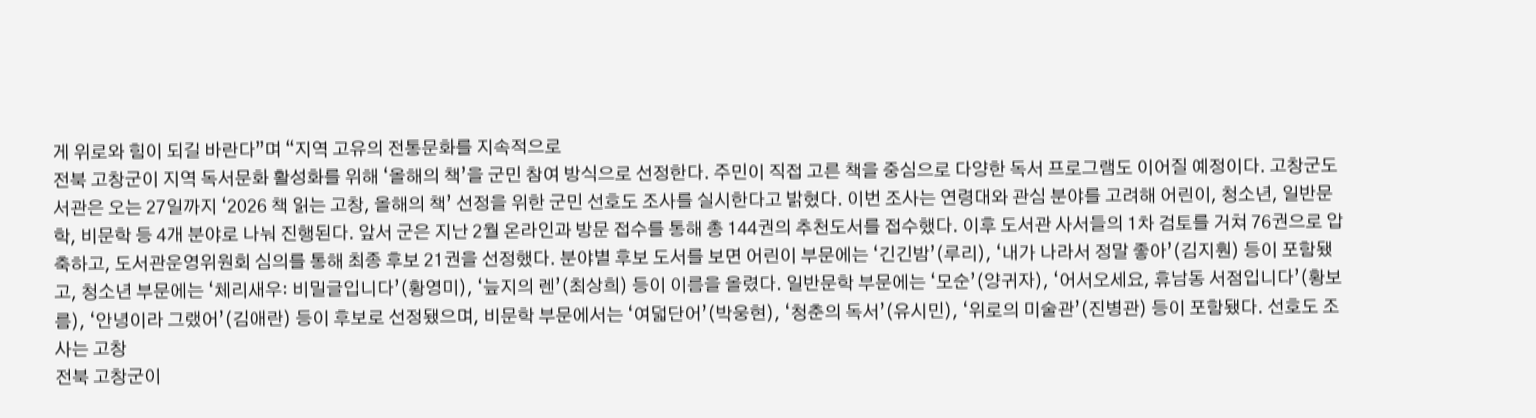게 위로와 힘이 되길 바란다”며 “지역 고유의 전통문화를 지속적으로
전북 고창군이 지역 독서문화 활성화를 위해 ‘올해의 책’을 군민 참여 방식으로 선정한다. 주민이 직접 고른 책을 중심으로 다양한 독서 프로그램도 이어질 예정이다. 고창군도서관은 오는 27일까지 ‘2026 책 읽는 고창, 올해의 책’ 선정을 위한 군민 선호도 조사를 실시한다고 밝혔다. 이번 조사는 연령대와 관심 분야를 고려해 어린이, 청소년, 일반문학, 비문학 등 4개 분야로 나눠 진행된다. 앞서 군은 지난 2월 온라인과 방문 접수를 통해 총 144권의 추천도서를 접수했다. 이후 도서관 사서들의 1차 검토를 거쳐 76권으로 압축하고, 도서관운영위원회 심의를 통해 최종 후보 21권을 선정했다. 분야별 후보 도서를 보면 어린이 부문에는 ‘긴긴밤’(루리), ‘내가 나라서 정말 좋아’(김지훤) 등이 포함됐고, 청소년 부문에는 ‘체리새우: 비밀글입니다’(황영미), ‘늪지의 렌’(최상희) 등이 이름을 올렸다. 일반문학 부문에는 ‘모순’(양귀자), ‘어서오세요, 휴남동 서점입니다’(황보름), ‘안녕이라 그랬어’(김애란) 등이 후보로 선정됐으며, 비문학 부문에서는 ‘여덟단어’(박웅현), ‘청춘의 독서’(유시민), ‘위로의 미술관’(진병관) 등이 포함됐다. 선호도 조사는 고창
전북 고창군이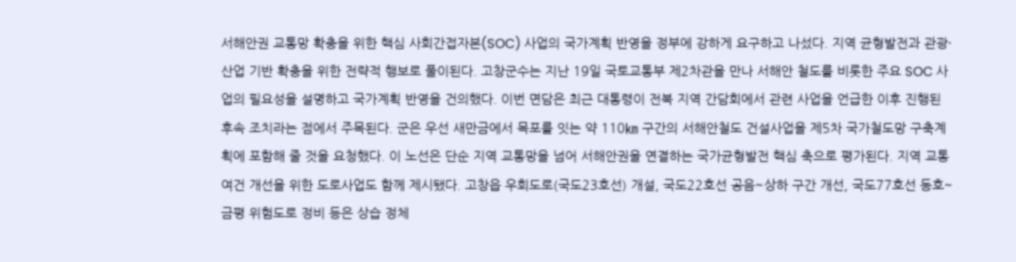서해안권 교통망 확충을 위한 핵심 사회간접자본(SOC) 사업의 국가계획 반영을 정부에 강하게 요구하고 나섰다. 지역 균형발전과 관광·산업 기반 확충을 위한 전략적 행보로 풀이된다. 고창군수는 지난 19일 국토교통부 제2차관을 만나 서해안 철도를 비롯한 주요 SOC 사업의 필요성을 설명하고 국가계획 반영을 건의했다. 이번 면담은 최근 대통령이 전북 지역 간담회에서 관련 사업을 언급한 이후 진행된 후속 조치라는 점에서 주목된다. 군은 우선 새만금에서 목포를 잇는 약 110㎞ 구간의 서해안철도 건설사업을 제5차 국가철도망 구축계획에 포함해 줄 것을 요청했다. 이 노선은 단순 지역 교통망을 넘어 서해안권을 연결하는 국가균형발전 핵심 축으로 평가된다. 지역 교통여건 개선을 위한 도로사업도 함께 제시됐다. 고창읍 우회도로(국도23호선) 개설, 국도22호선 공음~상하 구간 개선, 국도77호선 동호~금평 위험도로 정비 등은 상습 정체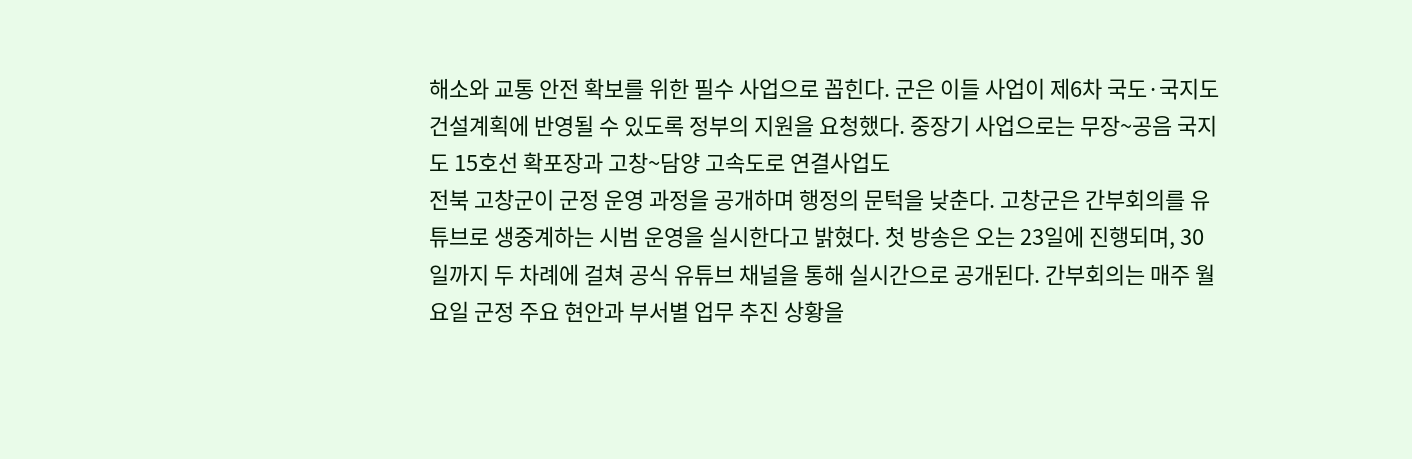해소와 교통 안전 확보를 위한 필수 사업으로 꼽힌다. 군은 이들 사업이 제6차 국도·국지도 건설계획에 반영될 수 있도록 정부의 지원을 요청했다. 중장기 사업으로는 무장~공음 국지도 15호선 확포장과 고창~담양 고속도로 연결사업도
전북 고창군이 군정 운영 과정을 공개하며 행정의 문턱을 낮춘다. 고창군은 간부회의를 유튜브로 생중계하는 시범 운영을 실시한다고 밝혔다. 첫 방송은 오는 23일에 진행되며, 30일까지 두 차례에 걸쳐 공식 유튜브 채널을 통해 실시간으로 공개된다. 간부회의는 매주 월요일 군정 주요 현안과 부서별 업무 추진 상황을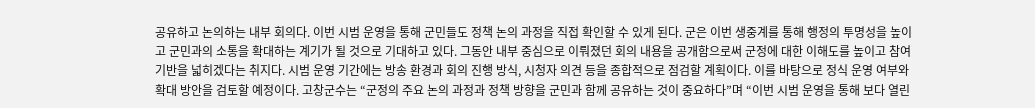공유하고 논의하는 내부 회의다. 이번 시범 운영을 통해 군민들도 정책 논의 과정을 직접 확인할 수 있게 된다. 군은 이번 생중계를 통해 행정의 투명성을 높이고 군민과의 소통을 확대하는 계기가 될 것으로 기대하고 있다. 그동안 내부 중심으로 이뤄졌던 회의 내용을 공개함으로써 군정에 대한 이해도를 높이고 참여 기반을 넓히겠다는 취지다. 시범 운영 기간에는 방송 환경과 회의 진행 방식, 시청자 의견 등을 종합적으로 점검할 계획이다. 이를 바탕으로 정식 운영 여부와 확대 방안을 검토할 예정이다. 고창군수는 “군정의 주요 논의 과정과 정책 방향을 군민과 함께 공유하는 것이 중요하다”며 “이번 시범 운영을 통해 보다 열린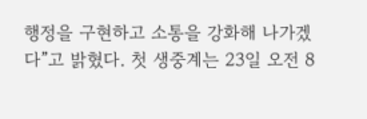행정을 구현하고 소통을 강화해 나가겠다”고 밝혔다. 첫 생중계는 23일 오전 8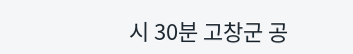시 30분 고창군 공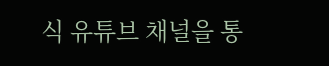식 유튜브 채널을 통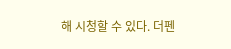해 시청할 수 있다. 더펜